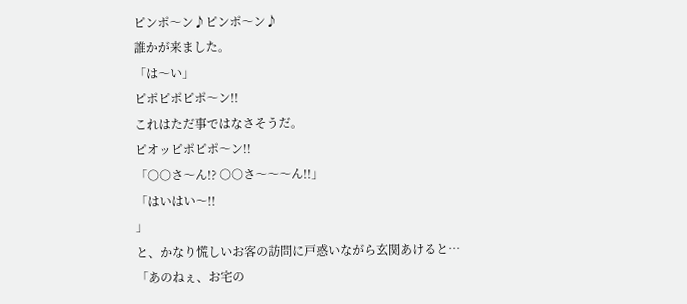ピンポ〜ン♪ピンポ〜ン♪
誰かが来ました。
「は〜い」
ピポピポピポ〜ン!!
これはただ事ではなさそうだ。
ピオッピポピポ〜ン!!
「○○さ〜ん!? ○○さ〜〜〜ん!!」
「はいはい〜!!
」
と、かなり慌しいお客の訪問に戸惑いながら玄関あけると…
「あのねぇ、お宅の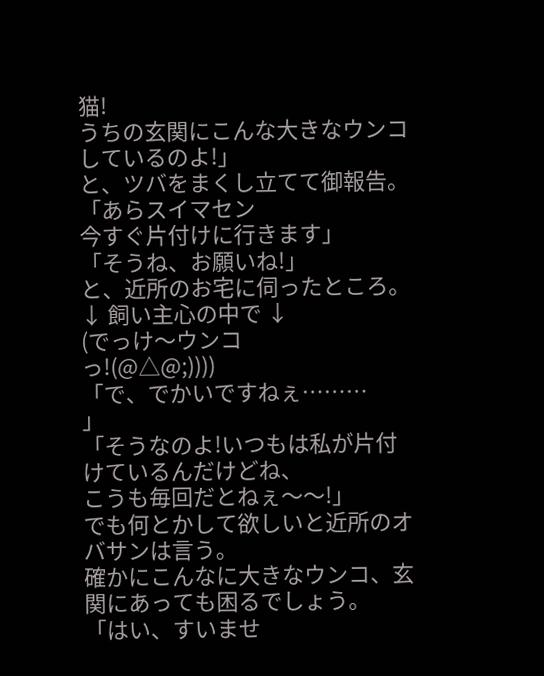猫!
うちの玄関にこんな大きなウンコ
しているのよ!」
と、ツバをまくし立てて御報告。
「あらスイマセン
今すぐ片付けに行きます」
「そうね、お願いね!」
と、近所のお宅に伺ったところ。
↓ 飼い主心の中で ↓
(でっけ〜ウンコ
っ!(@△@;))))
「で、でかいですねぇ………
」
「そうなのよ!いつもは私が片付けているんだけどね、
こうも毎回だとねぇ〜〜!」
でも何とかして欲しいと近所のオバサンは言う。
確かにこんなに大きなウンコ、玄関にあっても困るでしょう。
「はい、すいませ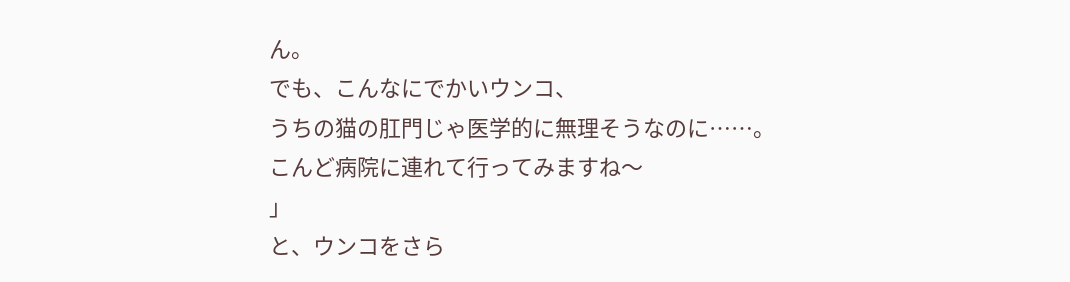ん。
でも、こんなにでかいウンコ、
うちの猫の肛門じゃ医学的に無理そうなのに……。
こんど病院に連れて行ってみますね〜
」
と、ウンコをさら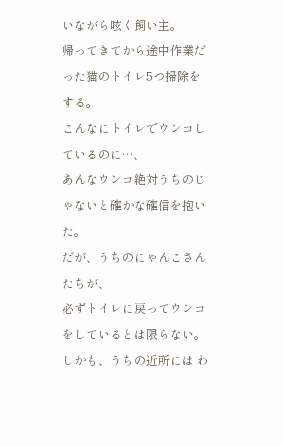いながら呟く飼い主。
帰ってきてから途中作業だった猫のトイレ5つ掃除をする。
こんなにトイレでウンコしているのに…、
あんなウンコ絶対うちのじゃないと確かな確信を抱いた。
だが、うちのにゃんこさんたちが、
必ずトイレに戻ってウンコをしているとは限らない。
しかも、うちの近所には わ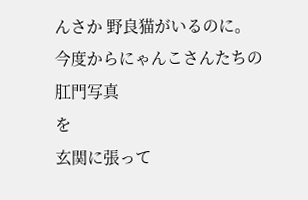んさか 野良猫がいるのに。
今度からにゃんこさんたちの
肛門写真
を
玄関に張って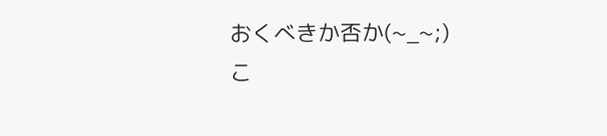おくべきか否か(~_~;)
こ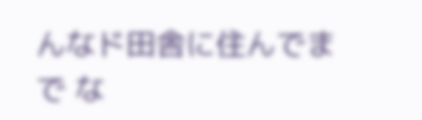んなド田舎に住んでまで な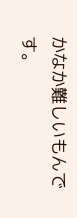かなか難しいもんです。